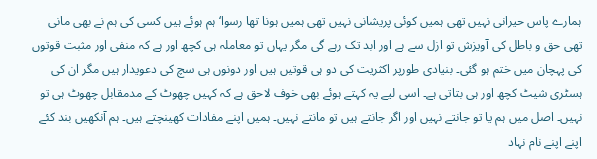ہمارے پاس حیرانی نہیں تھی ہمیں کوئی پریشانی نہیں تھی ہمیں ہونا تھا رسوا‘ ہم ہوئے ہیں کسی کی ہم نے بھی مانی تھی حق و باطل کی آویزش تو ازل سے ہے اور ابد تک رہے گی مگر یہاں تو معاملہ ہی کچھ اور ہے کہ منفی اور مثبت قوتوں کی پہچان میں ختم ہو گئی۔ بنیادی طورپر اکثریت کی دو ہی قوتیں ہیں اور دونوں ہی سچ کی دعویدار ہیں مگر ان کی ہسٹری شیٹ کچھ اور ہی بتاتی ہے۔ اسی لیے یہ کہتے ہوئے بھی خوف لاحق ہے کہ کہیں چھوٹ کے مدمقابل چھوٹ ہی تو نہیں۔ اصل میں ہم یا تو جانتے نہیں اور اگر جانتے ہیں تو مانتے نہیں۔ ہمیں اپنے مفادات کھینچتے ہیں۔ ہم آنکھیں بند کئے اپنے اپنے نام نہاد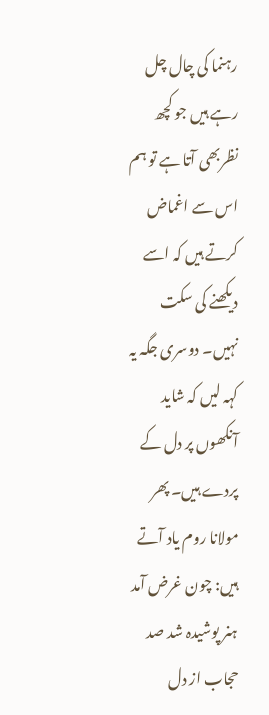رہنما کی چال چل رہے ہیں جو کچھ نظربھی آتا ہے تو ہم اس سے اغماض کرتے ہیں کہ اسے دیکھنے کی سکت نہیں۔ دوسری جگہ یہ کہہ لیں کہ شاید آنکھوں پر دل کے پردے ہیں۔ پھر مولانا روم یاد آتے ہیں: چون غرض آمد ہنر پوشیدہ شد صد حجاب از دل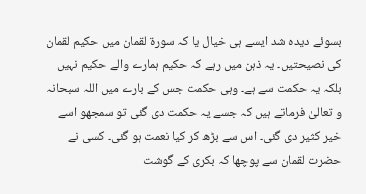بسوئے دیدہ شد ایسے ہی خیال یا کہ سورۃ لقمان میں حکیم لقمان کی نصیحتیں۔ یہ ذہن میں رہے کہ حکیم ہمارے والے حکیم نہیں بلکہ یہ حکمت سے ہے۔ وہی حکمت جس کے بارے میں اللہ سبحانہ و تعالیٰ فرماتے ہیں کہ جسے یہ حکمت دی گئی تو سمجھو اسے خیر کثیر دی گئی۔ اس سے بڑھ کر کیا نعمت ہو گئی۔ کسی نے حضرت لقمان سے پوچھا کہ بکری کے گوشت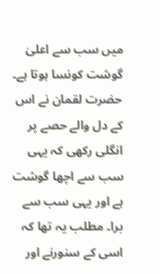میں سب سے اعلیٰ گوشت کونسا ہوتا ہے۔ حضرت لقمان نے اس کے دل والے حصے پر انگلی رکھی کہ یہی سب سے اچھا گوشت ہے اور یہی سب سے برا۔ مطلب یہ تھا کہ اسی کے سنورنے اور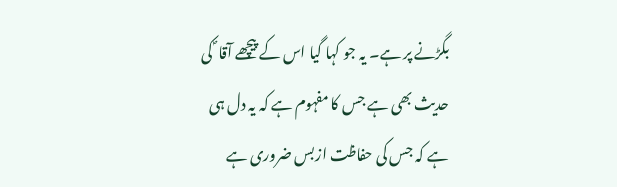بگڑنے پر ہے۔ یہ جو کہا گیا اس کے پیچھے آقا ؐ کی حدیث بھی ہے جس کا مفہوم ہے کہ یہ دل ہی ہے کہ جس کی حفاظت ازبس ضروری ہے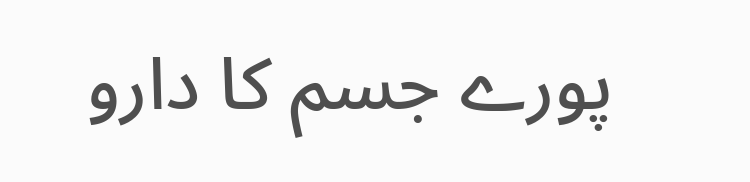پورے جسم کا دارو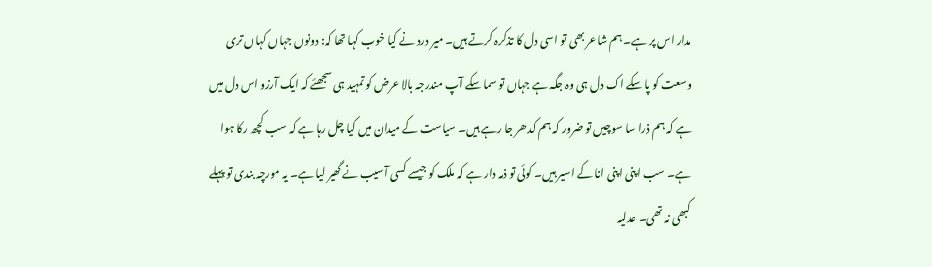مدار اس پر ہے۔ ہم شاعر بھی تو اسی دل کا تذکرہ کرتے ہیں۔ میر درد نے کیا خوب کہا تھا کہ: دونوں جہاں کہاں تری وسعت کو پا سکے اک دل ہی وہ جگہ ہے جہاں تو سما سکے آپ مندرجہ بالا عرض کو تمہید ہی سجھئے کہ ایک آرزو اس دل میں ہے کہ ہم ذرا سا سوچیں تو ضرور کہ ہم کدھر جا رہے ہیں۔ سیاست کے میدان میں کیا چل رہا ہے کہ سب کچھ رکا ہوا ہے۔ سب اپنی اپنی انا کے اسیر ہیں۔ کوئی تو ذمہ دار ہے کہ ملک کو جیسے کسی آسیب نے گھیر لیا ہے۔ یہ مورچہ بندی تو پہلے کبھی نہ تھی۔ عدلیہ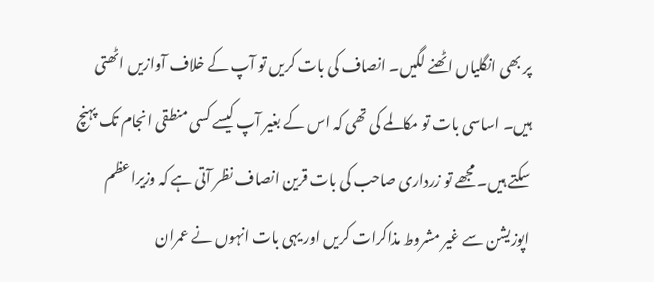پر بھی انگلیاں اٹھنے لگیں۔ انصاف کی بات کریں تو آپ کے خلاف آوازیں اٹھتی ہیں۔ اساسی بات تو مکالمے کی تھی کہ اس کے بغیر آپ کیسے کسی منطقی انجام تک پہنچ سکتے ہیں۔ مجھے تو زرداری صاحب کی بات قرین انصاف نظر آتی ہے کہ وزیراعظم اپوزیشن سے غیر مشروط مذاکرات کریں اور یہی بات انہوں نے عمران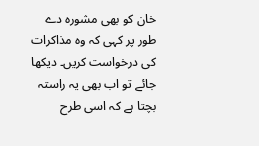خان کو بھی مشورہ دے طور پر کہی کہ وہ مذاکرات کی درخواست کریں۔ دیکھا جائے تو اب بھی یہ راستہ بچتا ہے کہ اسی طرح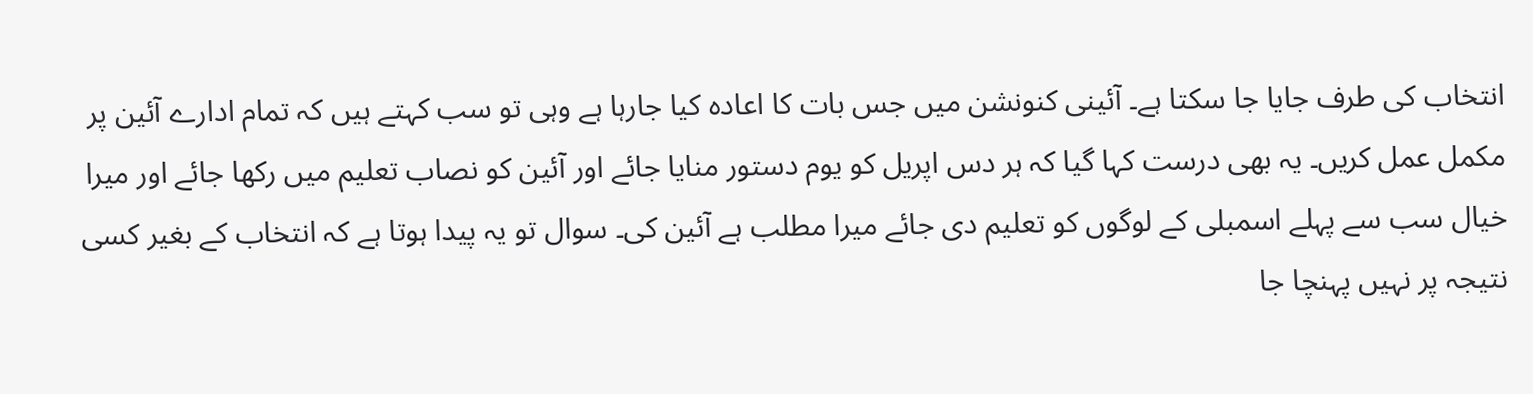انتخاب کی طرف جایا جا سکتا ہے۔ آئینی کنونشن میں جس بات کا اعادہ کیا جارہا ہے وہی تو سب کہتے ہیں کہ تمام ادارے آئین پر مکمل عمل کریں۔ یہ بھی درست کہا گیا کہ ہر دس اپریل کو یوم دستور منایا جائے اور آئین کو نصاب تعلیم میں رکھا جائے اور میرا خیال سب سے پہلے اسمبلی کے لوگوں کو تعلیم دی جائے میرا مطلب ہے آئین کی۔ سوال تو یہ پیدا ہوتا ہے کہ انتخاب کے بغیر کسی نتیجہ پر نہیں پہنچا جا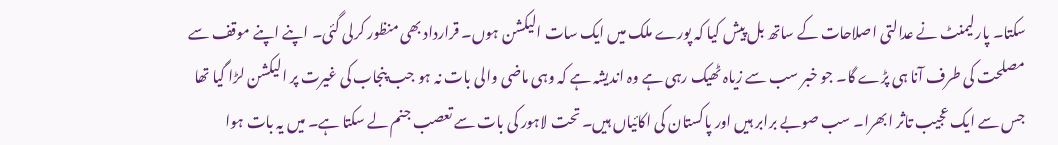سکتا۔ پارلیمنٹ نے عدالتی اصلاحات کے ساتھ بل پیش کیا کہ پورے ملک میں ایک سات الیکشن ہوں۔ قرارداد بھی منظور کرلی گئی۔ اپنے اپنے موقف سے مصلحت کی طرف آنا ہی پڑے گا۔ جو خبر سب سے زیاہ ٹھیک رہی ہے وہ اندیشہ ہے کہ وہی ماضی والی بات نہ ہو جب پنجاب کی غیرت پر الیکشن لڑا گیا تھا جس سے ایک عجیب تاثر ابھرا۔ سب صوبے برابر ہیں اور پاکستان کی اکائیاں ہیں۔ تحت لاہور کی بات سے تعصب جنم لے سکتا ہے۔ میں یہ بات ہوا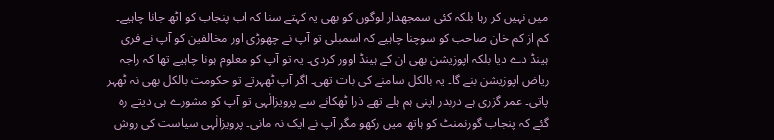میں نہیں کر رہا بلکہ کئی سمجھدار لوگوں کو بھی یہ کہتے سنا کہ اب پنجاب کو اٹھ جانا چاہیے۔ کم از کم خان صاحب کو سوچنا چاہیے کہ اسمبلی تو آپ نے چھوڑی اور مخالفین کو آپ نے فری ہینڈ دے دیا بلکہ اپوزیشن بھی ان کے ہینڈ اوور کردی۔ یہ تو آپ کو معلوم ہونا چاہیے تھا کہ راجہ ریاض اپوزیشن بنے گا۔ یہ بالکل سامنے کی بات تھی۔ اگر آپ ٹھہرتے تو حکومت بالکل بھی نہ ٹھہر پاتی۔ عمر گزری ہے دربدر اپنی ہم ہلے تھے ذرا ٹھکانے سے پرویزالٰہی تو آپ کو مشورے ہی دیتے رہ گئے کہ پنجاب گورنمنٹ کو ہاتھ میں رکھو مگر آپ نے ایک نہ مانی۔ پرویزالٰہی سیاست کی روش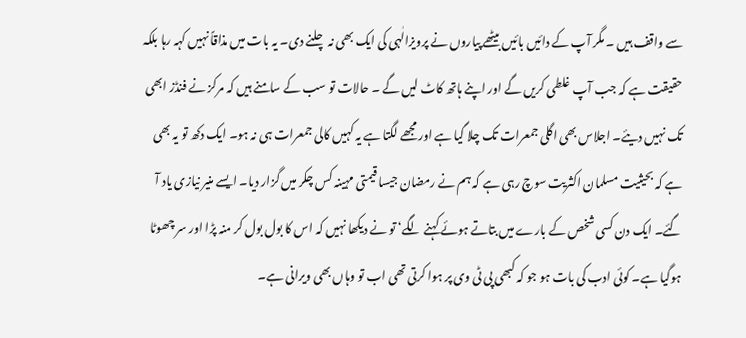سے واقف ہیں ۔ مگر آپ کے دائیں بائیں بیٹھے پیاروں نے پرویزالٰہی کی ایک بھی نہ چلنے دی۔ یہ بات میں مذاقاً نہیں کہہ رہا بلکہ حقیقت ہے کہ جب آپ غلطی کریں گے اور اپنے ہاتھ کاٹ لیں گے ۔ حالات تو سب کے سامنے ہیں کہ مرکز نے فنڈز ابھی تک نہیں دیئے۔ اجلاس بھی اگلی جمعرات تک چلا گیا ہے اور مجھے لگتا ہے یہ کہیں کالی جمعرات ہی نہ ہو۔ ایک دکھ تو یہ بھی ہے کہ بحیثیت مسلمان اکثریت سوچ رہی ہے کہ ہم نے رمضان جیسا قیمتی مہینہ کس چکر میں گزار دیا۔ ایسے منیر نیازی یاد آ گئے۔ ایک دن کسی شخص کے بارے میں بتاتے ہوئے کہنے لگے‘ تو نے دیکھا نہیں کہ اس کا بول بول کر منہ پڑا اور سر چھوٹا ہوگیا ہے۔ کوئی ادب کی بات ہو جو کہ کبھی پی ٹی وی پر ہوا کرتی تھی اب تو وہاں بھی ویرانی ہے۔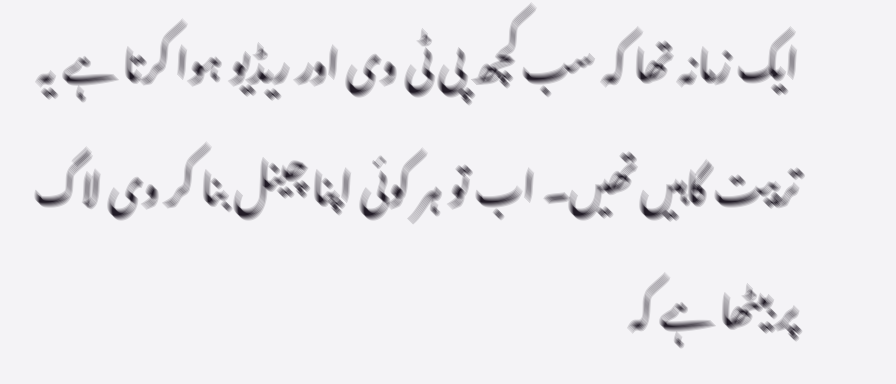ایک زمانہ تھا کہ سب کچھ پی ٹی وی اور ریڈیو ہوا کرتا ہے یہ تربیت گاہیں تھیں۔ اب تو ہر کوئی اپنا چینل بنا کر وی لاگ پر بیٹھا ہے کہ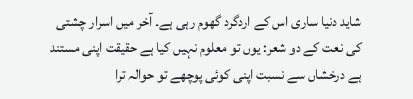شاید دنیا ساری اس کے اردگرد گھوم رہی ہے۔ آخر میں اسرار چشتی کی نعت کے دو شعر: یوں تو معلوم نہیں کیا ہے حقیقت اپنی مستند ہے درخشاں سے نسبت اپنی کوئی پوچھے تو حوالہ ترا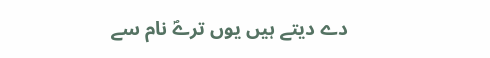دے دیتے ہیں یوں ترےؐ نام سے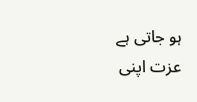ہو جاتی ہے عزت اپنی